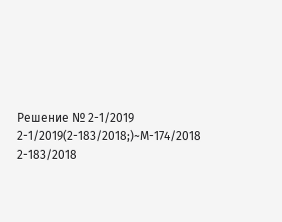Решение № 2-1/2019 2-1/2019(2-183/2018;)~М-174/2018 2-183/2018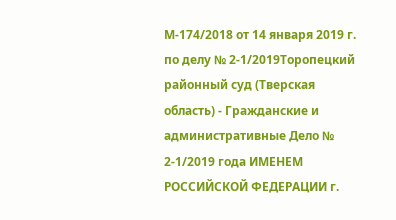М-174/2018 от 14 января 2019 г. по делу № 2-1/2019Торопецкий районный суд (Тверская область) - Гражданские и административные Дело № 2-1/2019 года ИМЕНЕМ РОССИЙСКОЙ ФЕДЕРАЦИИ г.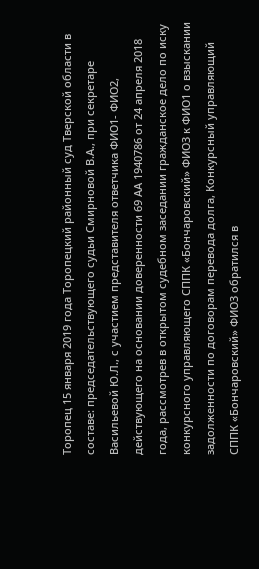Торопец 15 января 2019 года Торопецкий районный суд Тверской области в составе: председательствующего судьи Смирновой В.А., при секретаре Васильевой Ю.Л., с участием представителя ответчика ФИО1- ФИО2, действующего на основании доверенности 69 АА 1940786 от 24 апреля 2018 года, рассмотрев в открытом судебном заседании гражданское дело по иску конкурсного управляющего СППК «Бончаровский» ФИО3 к ФИО1 о взыскании задолженности по договорам перевода долга, Конкурсный управляющий СППК «Бончаровский» ФИО3 обратился в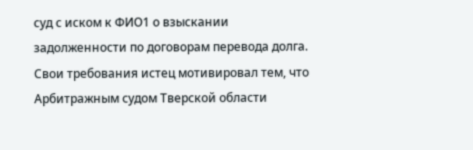суд с иском к ФИО1 о взыскании задолженности по договорам перевода долга. Свои требования истец мотивировал тем, что Арбитражным судом Тверской области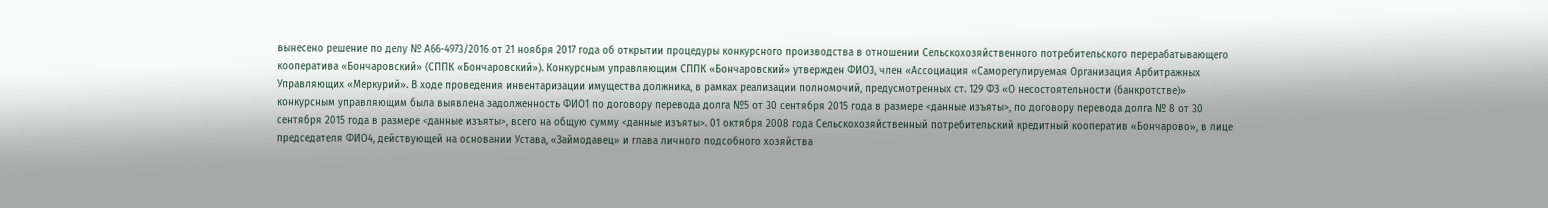вынесено решение по делу № А66-4973/2016 от 21 ноября 2017 года об открытии процедуры конкурсного производства в отношении Сельскохозяйственного потребительского перерабатывающего кооператива «Бончаровский» (СППК «Бончаровский»). Конкурсным управляющим СППК «Бончаровский» утвержден ФИО3, член «Ассоциация «Саморегулируемая Организация Арбитражных Управляющих «Меркурий». В ходе проведения инвентаризации имущества должника, в рамках реализации полномочий, предусмотренных ст. 129 ФЗ «О несостоятельности (банкротстве)» конкурсным управляющим была выявлена задолженность ФИО1 по договору перевода долга №5 от 30 сентября 2015 года в размере <данные изъяты>, по договору перевода долга № 8 от 30 сентября 2015 года в размере <данные изъяты>, всего на общую сумму <данные изъяты>. 01 октября 2008 года Сельскохозяйственный потребительский кредитный кооператив «Бончарово», в лице председателя ФИО4, действующей на основании Устава, «Займодавец» и глава личного подсобного хозяйства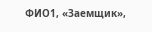ФИО1, «Заемщик»,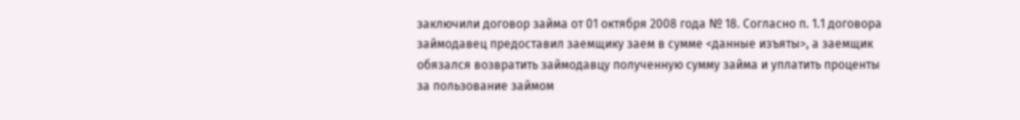заключили договор займа от 01 октября 2008 года № 18. Согласно п. 1.1 договора займодавец предоставил заемщику заем в сумме <данные изъяты>, а заемщик обязался возвратить займодавцу полученную сумму займа и уплатить проценты за пользование займом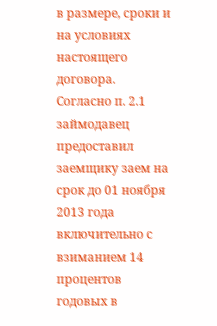в размере, сроки и на условиях настоящего договора. Согласно п. 2.1 займодавец предоставил заемщику заем на срок до 01 ноября 2013 года включительно с взиманием 14 процентов годовых в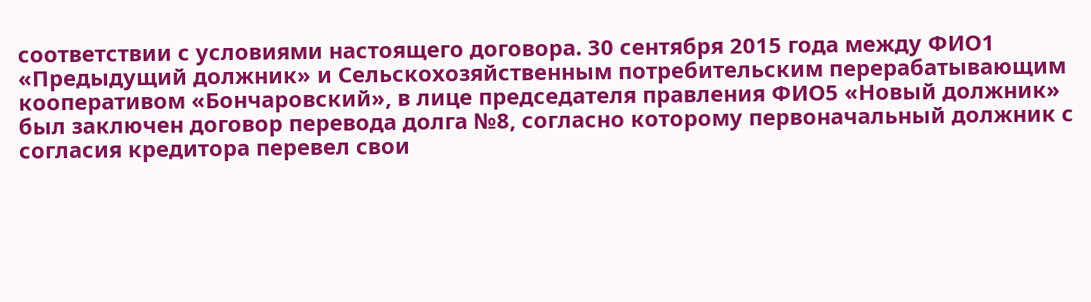соответствии с условиями настоящего договора. 30 сентября 2015 года между ФИО1 «Предыдущий должник» и Сельскохозяйственным потребительским перерабатывающим кооперативом «Бончаровский», в лице председателя правления ФИО5 «Новый должник» был заключен договор перевода долга №8, согласно которому первоначальный должник с согласия кредитора перевел свои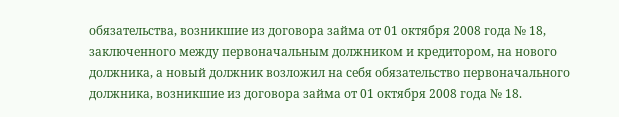обязательства, возникшие из договора займа от 01 октября 2008 года № 18, заключенного между первоначальным должником и кредитором, на нового должника, а новый должник возложил на себя обязательство первоначального должника, возникшие из договора займа от 01 октября 2008 года № 18.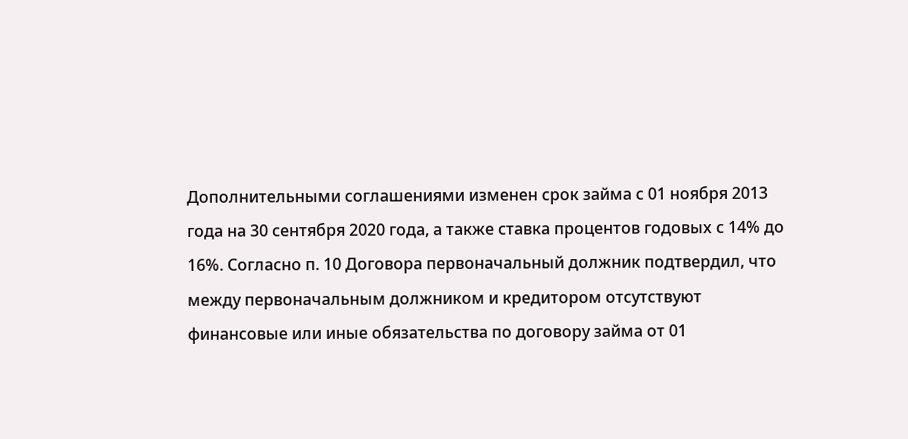Дополнительными соглашениями изменен срок займа с 01 ноября 2013 года на 30 сентября 2020 года, а также ставка процентов годовых с 14% до 16%. Согласно п. 10 Договора первоначальный должник подтвердил, что между первоначальным должником и кредитором отсутствуют финансовые или иные обязательства по договору займа от 01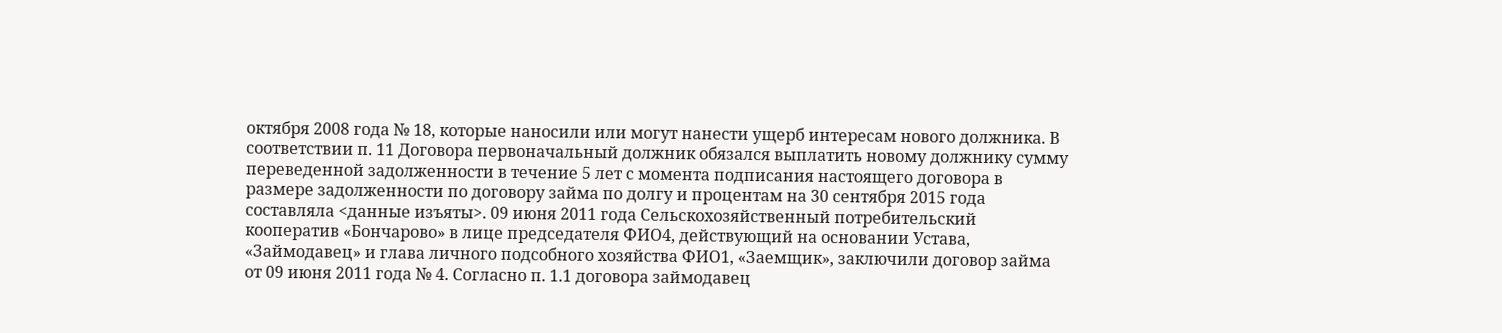октября 2008 года № 18, которые наносили или могут нанести ущерб интересам нового должника. В соответствии п. 11 Договора первоначальный должник обязался выплатить новому должнику сумму переведенной задолженности в течение 5 лет с момента подписания настоящего договора в размере задолженности по договору займа по долгу и процентам на 30 сентября 2015 года составляла <данные изъяты>. 09 июня 2011 года Сельскохозяйственный потребительский кооператив «Бончарово» в лице председателя ФИО4, действующий на основании Устава, «Займодавец» и глава личного подсобного хозяйства ФИО1, «Заемщик», заключили договор займа от 09 июня 2011 года № 4. Согласно п. 1.1 договора займодавец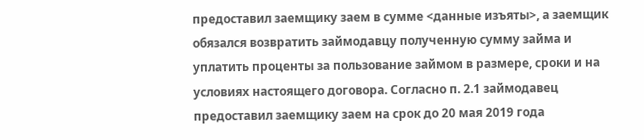предоставил заемщику заем в сумме <данные изъяты>, а заемщик обязался возвратить займодавцу полученную сумму займа и уплатить проценты за пользование займом в размере, сроки и на условиях настоящего договора. Согласно п. 2.1 займодавец предоставил заемщику заем на срок до 20 мая 2019 года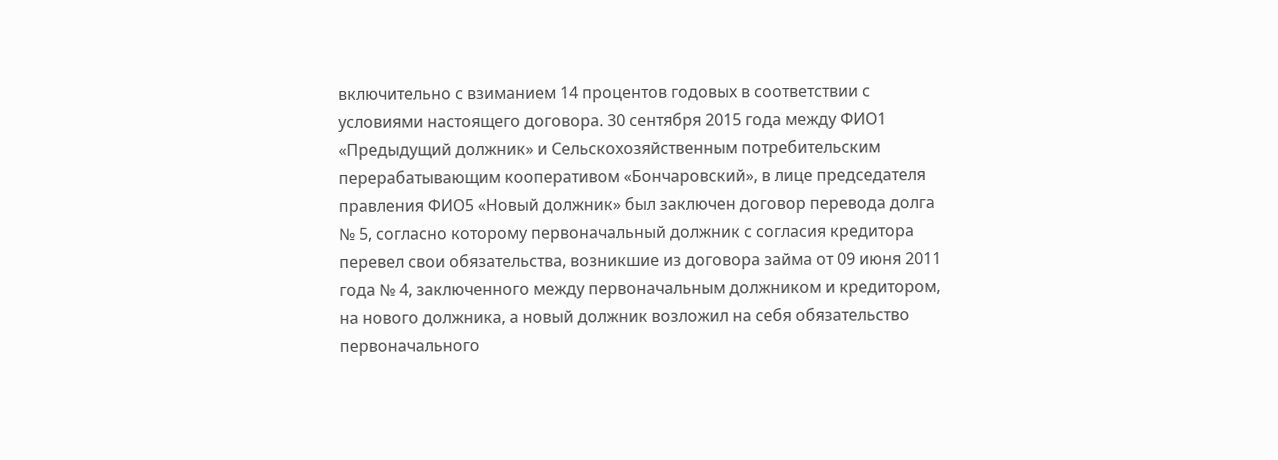включительно с взиманием 14 процентов годовых в соответствии с условиями настоящего договора. 30 сентября 2015 года между ФИО1 «Предыдущий должник» и Сельскохозяйственным потребительским перерабатывающим кооперативом «Бончаровский», в лице председателя правления ФИО5 «Новый должник» был заключен договор перевода долга № 5, согласно которому первоначальный должник с согласия кредитора перевел свои обязательства, возникшие из договора займа от 09 июня 2011 года № 4, заключенного между первоначальным должником и кредитором, на нового должника, а новый должник возложил на себя обязательство первоначального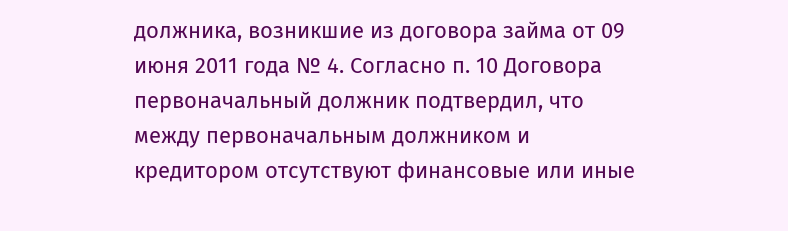должника, возникшие из договора займа от 09 июня 2011 года № 4. Согласно п. 10 Договора первоначальный должник подтвердил, что между первоначальным должником и кредитором отсутствуют финансовые или иные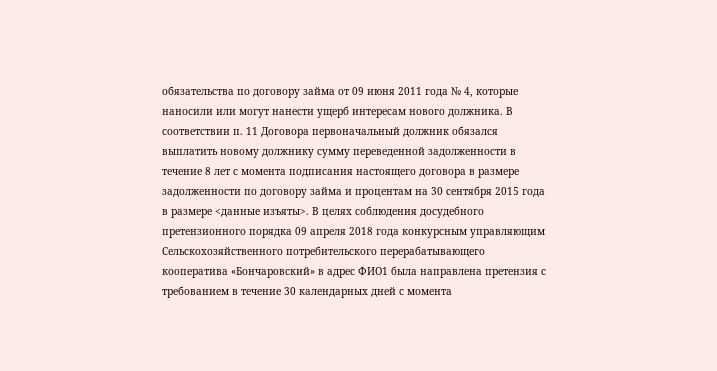обязательства по договору займа от 09 июня 2011 года № 4, которые наносили или могут нанести ущерб интересам нового должника. В соответствии п. 11 Договора первоначальный должник обязался выплатить новому должнику сумму переведенной задолженности в течение 8 лет с момента подписания настоящего договора в размере задолженности по договору займа и процентам на 30 сентября 2015 года в размере <данные изъяты>. В целях соблюдения досудебного претензионного порядка 09 апреля 2018 года конкурсным управляющим Сельскохозяйственного потребительского перерабатывающего кооператива «Бончаровский» в адрес ФИО1 была направлена претензия с требованием в течение 30 календарных дней с момента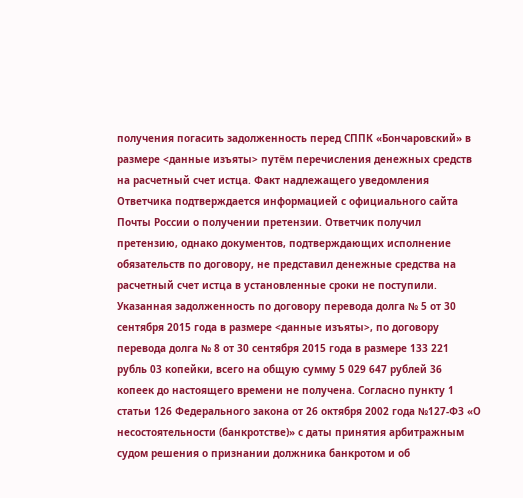получения погасить задолженность перед СППК «Бончаровский» в размере <данные изъяты> путём перечисления денежных средств на расчетный счет истца. Факт надлежащего уведомления Ответчика подтверждается информацией с официального сайта Почты России о получении претензии. Ответчик получил претензию, однако документов, подтверждающих исполнение обязательств по договору, не представил денежные средства на расчетный счет истца в установленные сроки не поступили. Указанная задолженность по договору перевода долга № 5 от 30 сентября 2015 года в размере <данные изъяты>, по договору перевода долга № 8 от 30 сентября 2015 года в размере 133 221 рубль 03 копейки, всего на общую сумму 5 029 647 рублей 36 копеек до настоящего времени не получена. Согласно пункту 1 статьи 126 Федерального закона от 26 октября 2002 года №127-ФЗ «О несостоятельности (банкротстве)» с даты принятия арбитражным судом решения о признании должника банкротом и об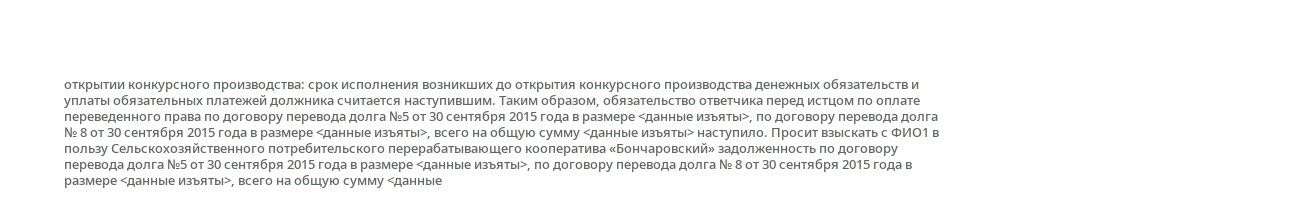открытии конкурсного производства: срок исполнения возникших до открытия конкурсного производства денежных обязательств и уплаты обязательных платежей должника считается наступившим. Таким образом, обязательство ответчика перед истцом по оплате переведенного права по договору перевода долга №5 от 30 сентября 2015 года в размере <данные изъяты>, по договору перевода долга № 8 от 30 сентября 2015 года в размере <данные изъяты>, всего на общую сумму <данные изъяты> наступило. Просит взыскать с ФИО1 в пользу Сельскохозяйственного потребительского перерабатывающего кооператива «Бончаровский» задолженность по договору перевода долга №5 от 30 сентября 2015 года в размере <данные изъяты>, по договору перевода долга № 8 от 30 сентября 2015 года в размере <данные изъяты>, всего на общую сумму <данные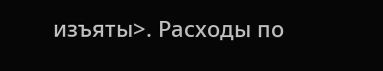изъяты>. Расходы по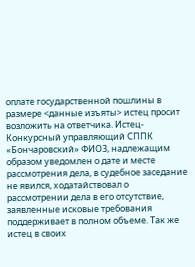оплате государственной пошлины в размере <данные изъяты> истец просит возложить на ответчика. Истец- Конкурсный управляющий СППК «Бончаровский» ФИО3, надлежащим образом уведомлен о дате и месте рассмотрения дела, в судебное заседание не явился, ходатайствовал о рассмотрении дела в его отсутствие, заявленные исковые требования поддерживает в полном объеме. Так же истец в своих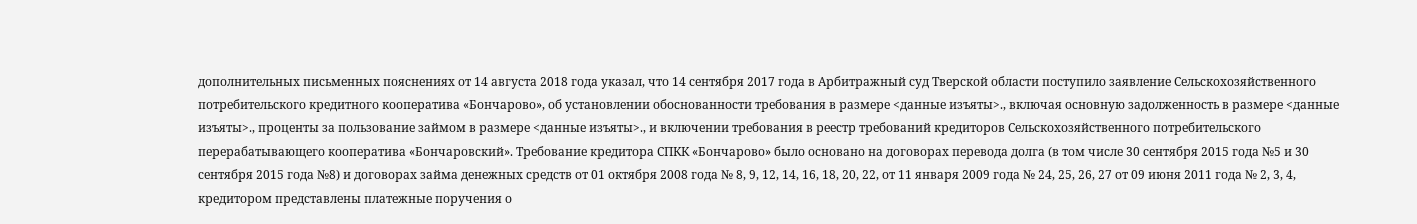дополнительных письменных пояснениях от 14 августа 2018 года указал, что 14 сентября 2017 года в Арбитражный суд Тверской области поступило заявление Сельскохозяйственного потребительского кредитного кооператива «Бончарово», об установлении обоснованности требования в размере <данные изъяты>., включая основную задолженность в размере <данные изъяты>., проценты за пользование займом в размере <данные изъяты>., и включении требования в реестр требований кредиторов Сельскохозяйственного потребительского перерабатывающего кооператива «Бончаровский». Требование кредитора СПКК «Бончарово» было основано на договорах перевода долга (в том числе 30 сентября 2015 года №5 и 30 сентября 2015 года №8) и договорах займа денежных средств от 01 октября 2008 года № 8, 9, 12, 14, 16, 18, 20, 22, от 11 января 2009 года № 24, 25, 26, 27 от 09 июня 2011 года № 2, 3, 4, кредитором представлены платежные поручения о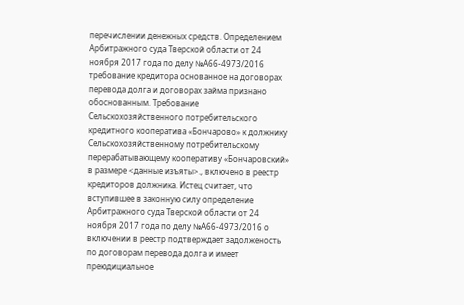перечислении денежных средств. Определением Арбитражного суда Тверской области от 24 ноября 2017 года по делу №А66-4973/2016 требование кредитора основанное на договорах перевода долга и договорах займа признано обоснованным. Требование Сельскохозяйственного потребительского кредитного кооператива «Бончарово» к должнику Сельскохозяйственному потребительскому перерабатывающему кооперативу «Бончаровский» в размере <данные изъяты>., включено в реестр кредиторов должника. Истец считает, что вступившее в законную силу определение Арбитражного суда Тверской области от 24 ноября 2017 года по делу №А66-4973/2016 о включении в реестр подтверждает задолженость по договорам перевода долга и имеет преюдициальное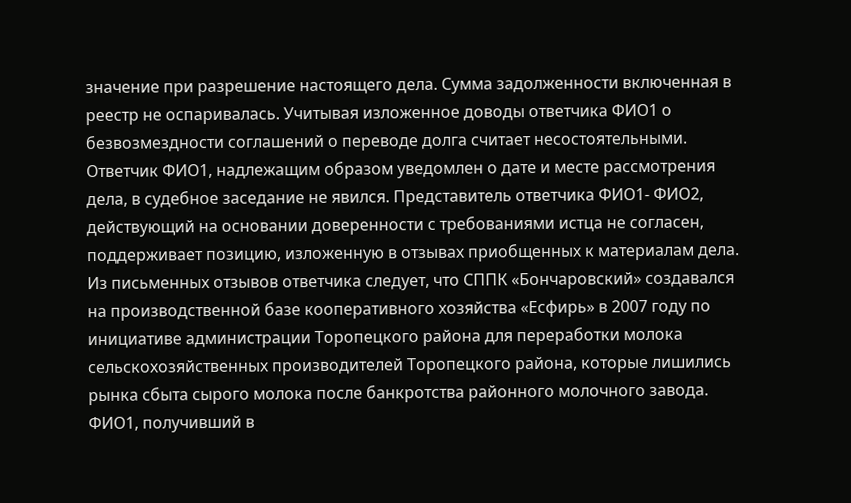значение при разрешение настоящего дела. Сумма задолженности включенная в реестр не оспаривалась. Учитывая изложенное доводы ответчика ФИО1 о безвозмездности соглашений о переводе долга считает несостоятельными. Ответчик ФИО1, надлежащим образом уведомлен о дате и месте рассмотрения дела, в судебное заседание не явился. Представитель ответчика ФИО1- ФИО2, действующий на основании доверенности с требованиями истца не согласен, поддерживает позицию, изложенную в отзывах приобщенных к материалам дела. Из письменных отзывов ответчика следует, что СППК «Бончаровский» создавался на производственной базе кооперативного хозяйства «Есфирь» в 2007 году по инициативе администрации Торопецкого района для переработки молока сельскохозяйственных производителей Торопецкого района, которые лишились рынка сбыта сырого молока после банкротства районного молочного завода. ФИО1, получивший в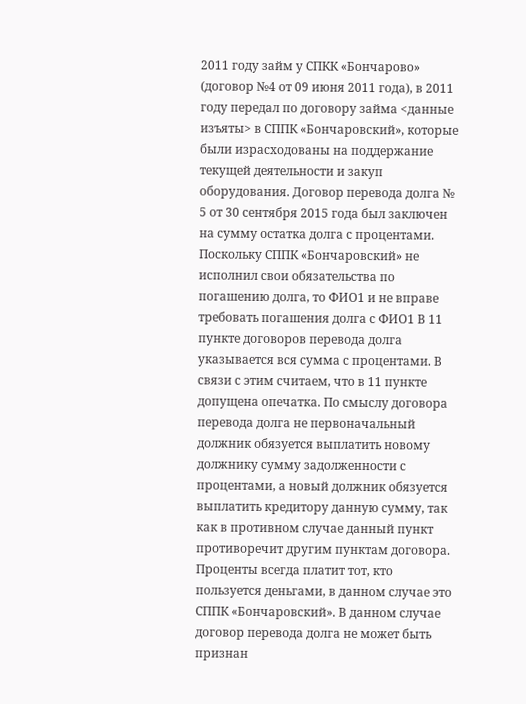2011 году займ у СПКК «Бончарово» (договор №4 от 09 июня 2011 года), в 2011 году передал по договору займа <данные изъяты> в СППК «Бончаровский», которые были израсходованы на поддержание текущей деятельности и закуп оборудования. Договор перевода долга № 5 от 30 сентября 2015 года был заключен на сумму остатка долга с процентами. Поскольку СППК «Бончаровский» не исполнил свои обязательства по погашению долга, то ФИО1 и не вправе требовать погашения долга с ФИО1 В 11 пункте договоров перевода долга указывается вся сумма с процентами. В связи с этим считаем, что в 11 пункте допущена опечатка. По смыслу договора перевода долга не первоначальный должник обязуется выплатить новому должнику сумму задолженности с процентами, а новый должник обязуется выплатить кредитору данную сумму, так как в противном случае данный пункт противоречит другим пунктам договора. Проценты всегда платит тот, кто пользуется деньгами, в данном случае это СППК «Бончаровский». В данном случае договор перевода долга не может быть признан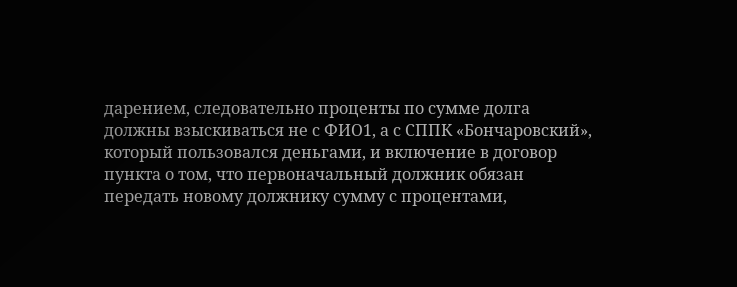дарением, следовательно проценты по сумме долга должны взыскиваться не с ФИО1, а с СППК «Бончаровский», который пользовался деньгами, и включение в договор пункта о том, что первоначальный должник обязан передать новому должнику сумму с процентами,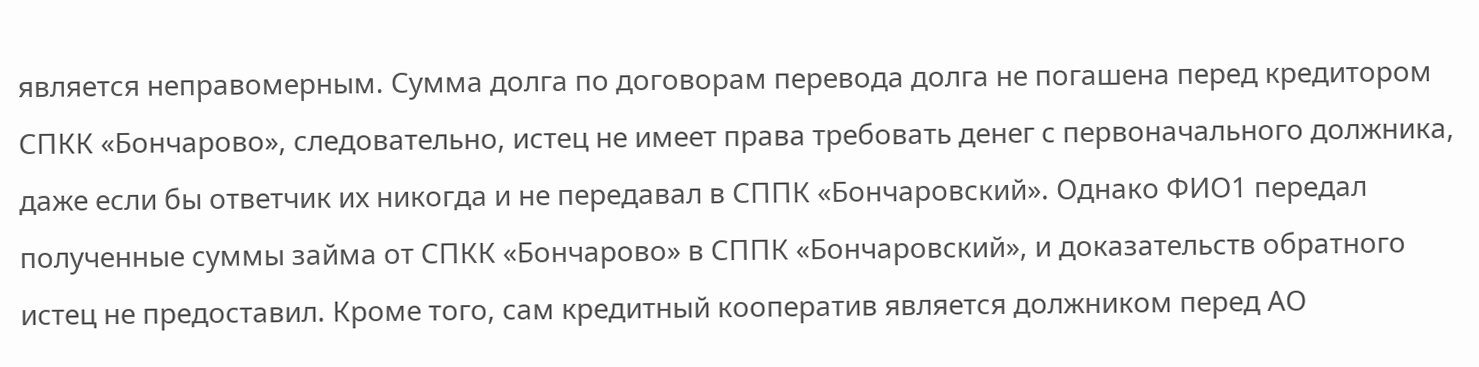является неправомерным. Сумма долга по договорам перевода долга не погашена перед кредитором СПКК «Бончарово», следовательно, истец не имеет права требовать денег с первоначального должника, даже если бы ответчик их никогда и не передавал в СППК «Бончаровский». Однако ФИО1 передал полученные суммы займа от СПКК «Бончарово» в СППК «Бончаровский», и доказательств обратного истец не предоставил. Кроме того, сам кредитный кооператив является должником перед АО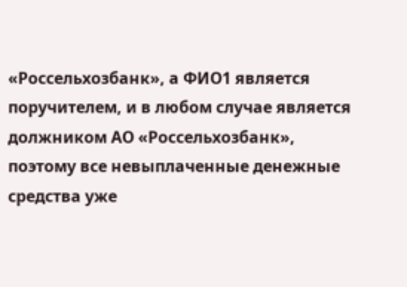«Россельхозбанк», а ФИО1 является поручителем, и в любом случае является должником АО «Россельхозбанк», поэтому все невыплаченные денежные средства уже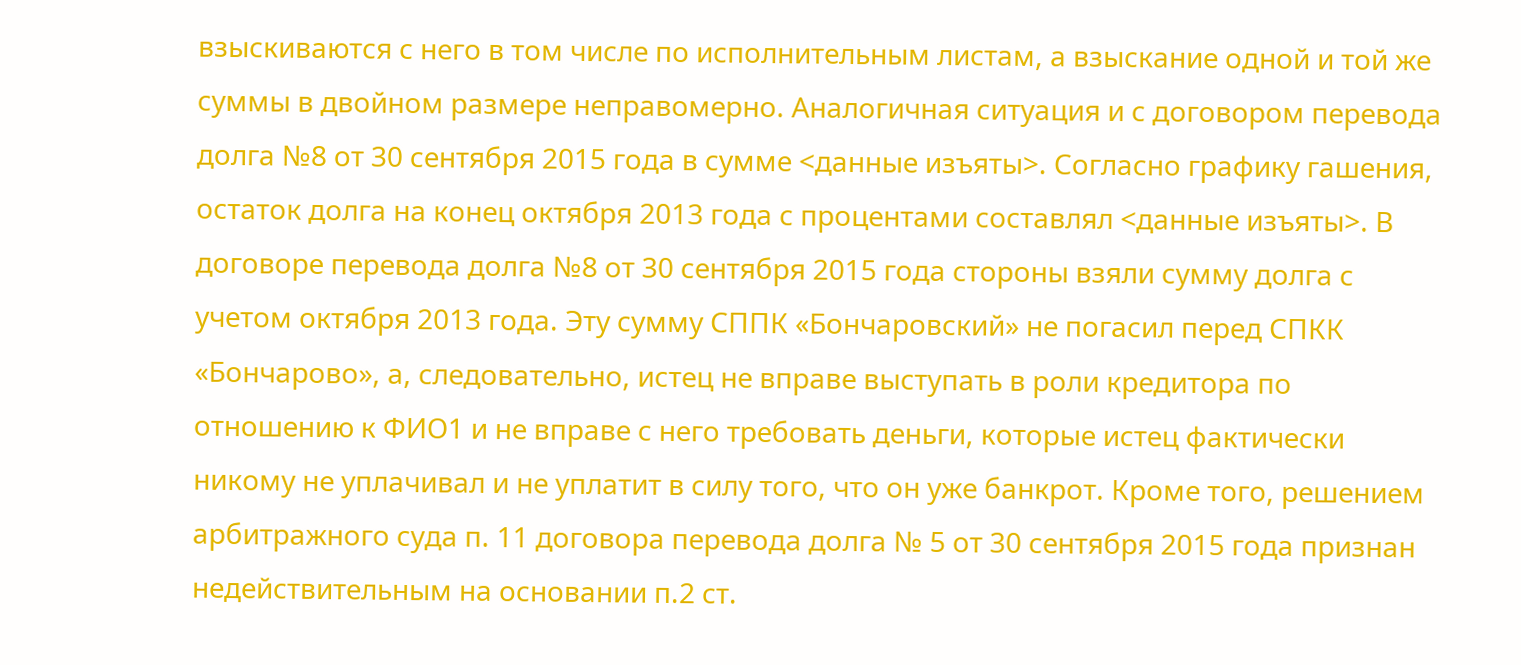взыскиваются с него в том числе по исполнительным листам, а взыскание одной и той же суммы в двойном размере неправомерно. Аналогичная ситуация и с договором перевода долга №8 от 30 сентября 2015 года в сумме <данные изъяты>. Согласно графику гашения, остаток долга на конец октября 2013 года с процентами составлял <данные изъяты>. В договоре перевода долга №8 от 30 сентября 2015 года стороны взяли сумму долга с учетом октября 2013 года. Эту сумму СППК «Бончаровский» не погасил перед СПКК «Бончарово», а, следовательно, истец не вправе выступать в роли кредитора по отношению к ФИО1 и не вправе с него требовать деньги, которые истец фактически никому не уплачивал и не уплатит в силу того, что он уже банкрот. Кроме того, решением арбитражного суда п. 11 договора перевода долга № 5 от 30 сентября 2015 года признан недействительным на основании п.2 ст.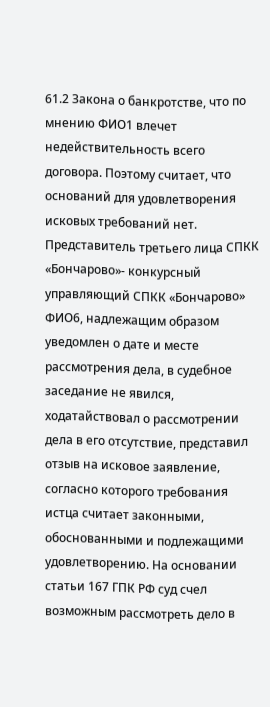61.2 Закона о банкротстве, что по мнению ФИО1 влечет недействительность всего договора. Поэтому считает, что оснований для удовлетворения исковых требований нет. Представитель третьего лица СПКК «Бончарово»- конкурсный управляющий СПКК «Бончарово» ФИО6, надлежащим образом уведомлен о дате и месте рассмотрения дела, в судебное заседание не явился, ходатайствовал о рассмотрении дела в его отсутствие, представил отзыв на исковое заявление, согласно которого требования истца считает законными, обоснованными и подлежащими удовлетворению. На основании статьи 167 ГПК РФ суд счел возможным рассмотреть дело в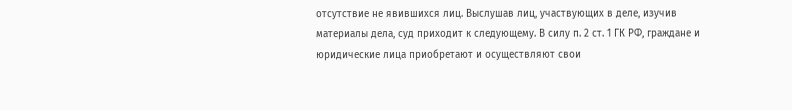отсутствие не явившихся лиц. Выслушав лиц, участвующих в деле, изучив материалы дела, суд приходит к следующему. В силу п. 2 ст. 1 ГК РФ, граждане и юридические лица приобретают и осуществляют свои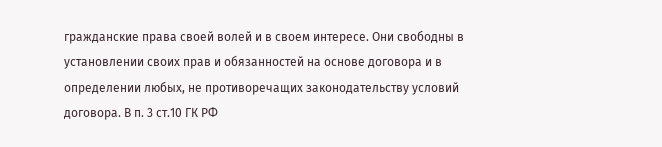гражданские права своей волей и в своем интересе. Они свободны в установлении своих прав и обязанностей на основе договора и в определении любых, не противоречащих законодательству условий договора. В п. 3 ст.10 ГК РФ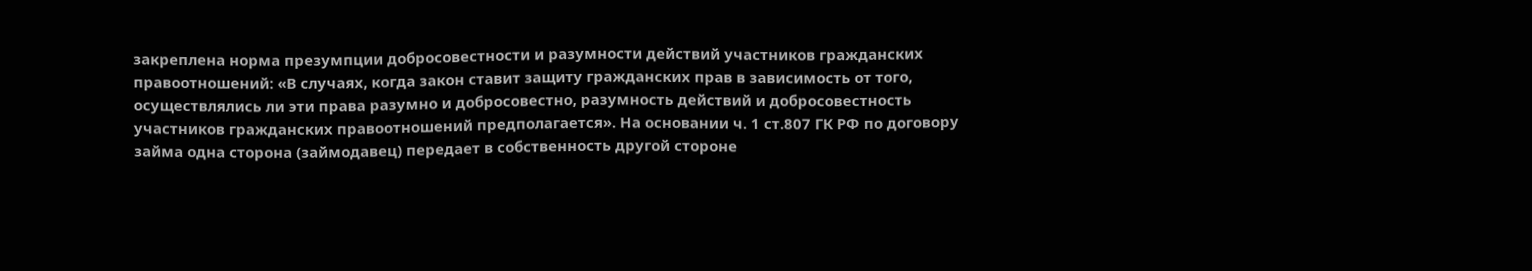закреплена норма презумпции добросовестности и разумности действий участников гражданских правоотношений: «В случаях, когда закон ставит защиту гражданских прав в зависимость от того, осуществлялись ли эти права разумно и добросовестно, разумность действий и добросовестность участников гражданских правоотношений предполагается». На основании ч. 1 ст.807 ГК РФ по договору займа одна сторона (займодавец) передает в собственность другой стороне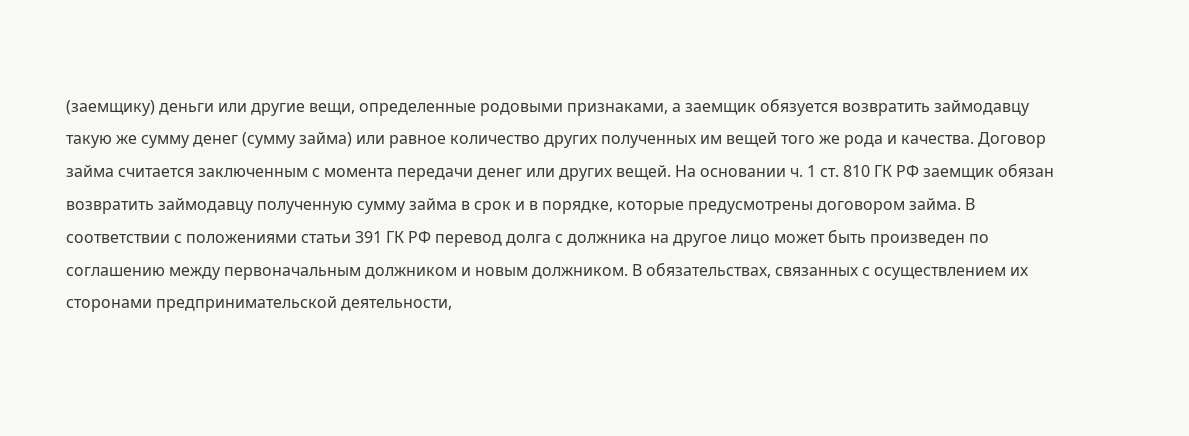(заемщику) деньги или другие вещи, определенные родовыми признаками, а заемщик обязуется возвратить займодавцу такую же сумму денег (сумму займа) или равное количество других полученных им вещей того же рода и качества. Договор займа считается заключенным с момента передачи денег или других вещей. На основании ч. 1 ст. 810 ГК РФ заемщик обязан возвратить займодавцу полученную сумму займа в срок и в порядке, которые предусмотрены договором займа. В соответствии с положениями статьи 391 ГК РФ перевод долга с должника на другое лицо может быть произведен по соглашению между первоначальным должником и новым должником. В обязательствах, связанных с осуществлением их сторонами предпринимательской деятельности,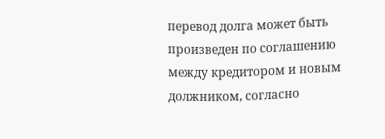перевод долга может быть произведен по соглашению между кредитором и новым должником, согласно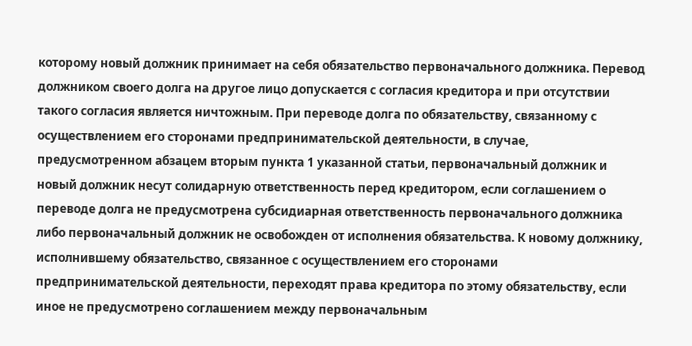которому новый должник принимает на себя обязательство первоначального должника. Перевод должником своего долга на другое лицо допускается с согласия кредитора и при отсутствии такого согласия является ничтожным. При переводе долга по обязательству, связанному с осуществлением его сторонами предпринимательской деятельности, в случае, предусмотренном абзацем вторым пункта 1 указанной статьи, первоначальный должник и новый должник несут солидарную ответственность перед кредитором, если соглашением о переводе долга не предусмотрена субсидиарная ответственность первоначального должника либо первоначальный должник не освобожден от исполнения обязательства. К новому должнику, исполнившему обязательство, связанное с осуществлением его сторонами предпринимательской деятельности, переходят права кредитора по этому обязательству, если иное не предусмотрено соглашением между первоначальным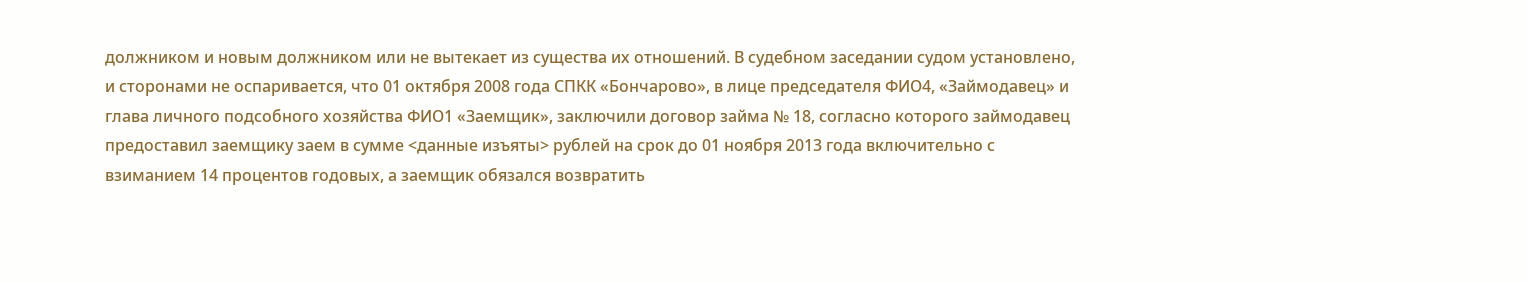должником и новым должником или не вытекает из существа их отношений. В судебном заседании судом установлено, и сторонами не оспаривается, что 01 октября 2008 года СПКК «Бончарово», в лице председателя ФИО4, «Займодавец» и глава личного подсобного хозяйства ФИО1 «Заемщик», заключили договор займа № 18, согласно которого займодавец предоставил заемщику заем в сумме <данные изъяты> рублей на срок до 01 ноября 2013 года включительно с взиманием 14 процентов годовых, а заемщик обязался возвратить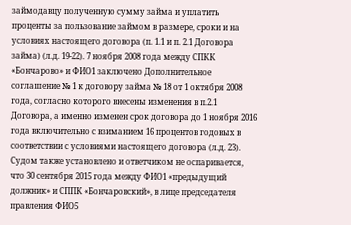займодавцу полученную сумму займа и уплатить проценты за пользование займом в размере, сроки и на условиях настоящего договора (п. 1.1 и п. 2.1 Договора займа) (л.д. 19-22). 7 ноября 2008 года между СПКК «Бончарово» и ФИО1 заключено Дополнительное соглашение № 1 к договору займа № 18 от 1 октября 2008 года, согласно которого внесены изменения в п.2.1 Договора, а именно изменен срок договора до 1 ноября 2016 года включительно с взиманием 16 процентов годовых в соответствии с условиями настоящего договора (л.д. 23). Судом также установлено и ответчиком не оспаривается, что 30 сентября 2015 года между ФИО1 «предыдущий должник» и СППК «Бончаровский», в лице председателя правления ФИО5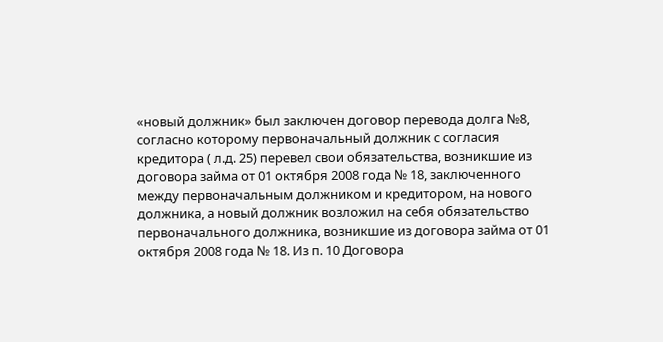«новый должник» был заключен договор перевода долга №8, согласно которому первоначальный должник с согласия кредитора ( л.д. 25) перевел свои обязательства, возникшие из договора займа от 01 октября 2008 года № 18, заключенного между первоначальным должником и кредитором, на нового должника, а новый должник возложил на себя обязательство первоначального должника, возникшие из договора займа от 01 октября 2008 года № 18. Из п. 10 Договора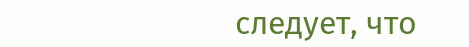следует, что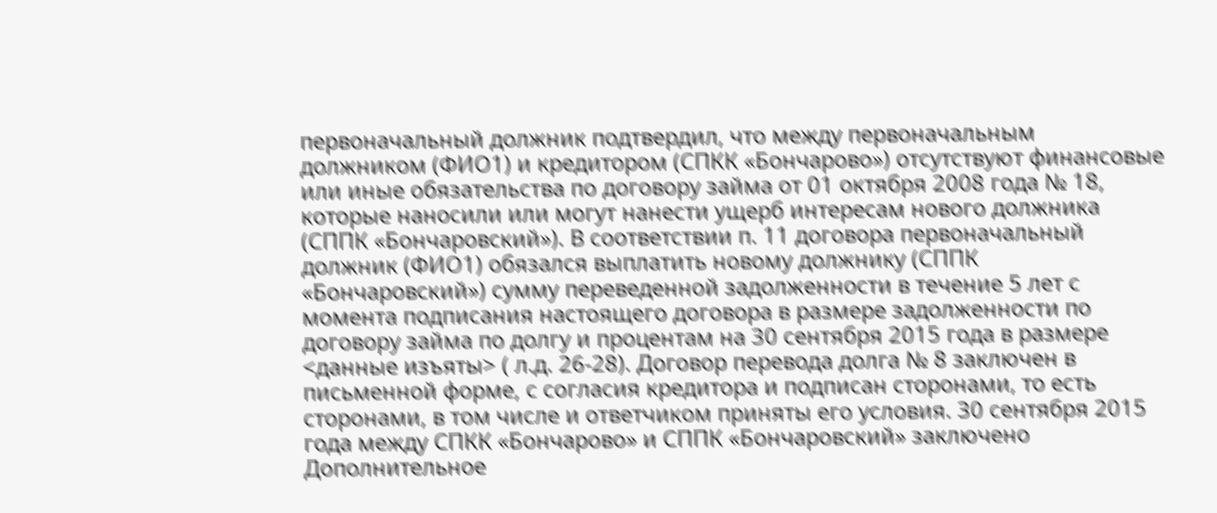первоначальный должник подтвердил, что между первоначальным должником (ФИО1) и кредитором (СПКК «Бончарово») отсутствуют финансовые или иные обязательства по договору займа от 01 октября 2008 года № 18, которые наносили или могут нанести ущерб интересам нового должника (СППК «Бончаровский»). В соответствии п. 11 договора первоначальный должник (ФИО1) обязался выплатить новому должнику (СППК «Бончаровский») сумму переведенной задолженности в течение 5 лет с момента подписания настоящего договора в размере задолженности по договору займа по долгу и процентам на 30 сентября 2015 года в размере <данные изъяты> ( л.д. 26-28). Договор перевода долга № 8 заключен в письменной форме, с согласия кредитора и подписан сторонами, то есть сторонами, в том числе и ответчиком приняты его условия. 30 сентября 2015 года между СПКК «Бончарово» и СППК «Бончаровский» заключено Дополнительное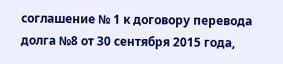соглашение № 1 к договору перевода долга №8 от 30 сентября 2015 года,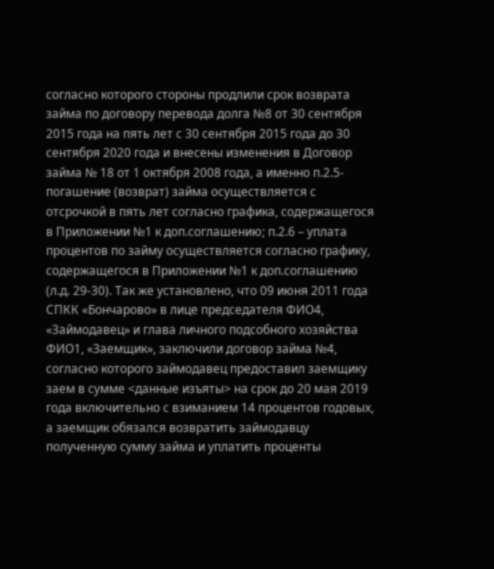согласно которого стороны продлили срок возврата займа по договору перевода долга №8 от 30 сентября 2015 года на пять лет с 30 сентября 2015 года до 30 сентября 2020 года и внесены изменения в Договор займа № 18 от 1 октября 2008 года, а именно п.2.5- погашение (возврат) займа осуществляется с отсрочкой в пять лет согласно графика, содержащегося в Приложении №1 к доп.соглашению; п.2.6 – уплата процентов по займу осуществляется согласно графику, содержащегося в Приложении №1 к доп.соглашению (л.д. 29-30). Так же установлено, что 09 июня 2011 года СПКК «Бончарово» в лице председателя ФИО4, «Займодавец» и глава личного подсобного хозяйства ФИО1, «Заемщик», заключили договор займа №4, согласно которого займодавец предоставил заемщику заем в сумме <данные изъяты> на срок до 20 мая 2019 года включительно с взиманием 14 процентов годовых, а заемщик обязался возвратить займодавцу полученную сумму займа и уплатить проценты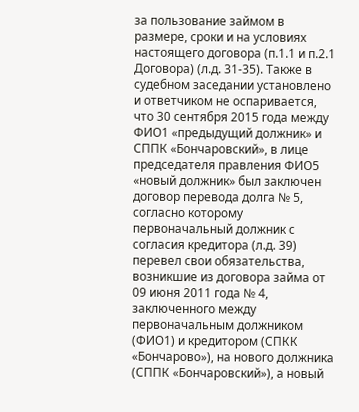за пользование займом в размере, сроки и на условиях настоящего договора (п.1.1 и п.2.1 Договора) (л.д. 31-35). Также в судебном заседании установлено и ответчиком не оспаривается, что 30 сентября 2015 года между ФИО1 «предыдущий должник» и СППК «Бончаровский», в лице председателя правления ФИО5 «новый должник» был заключен договор перевода долга № 5, согласно которому первоначальный должник с согласия кредитора (л.д. 39) перевел свои обязательства, возникшие из договора займа от 09 июня 2011 года № 4, заключенного между первоначальным должником (ФИО1) и кредитором (СПКК «Бончарово»), на нового должника (СППК «Бончаровский»), а новый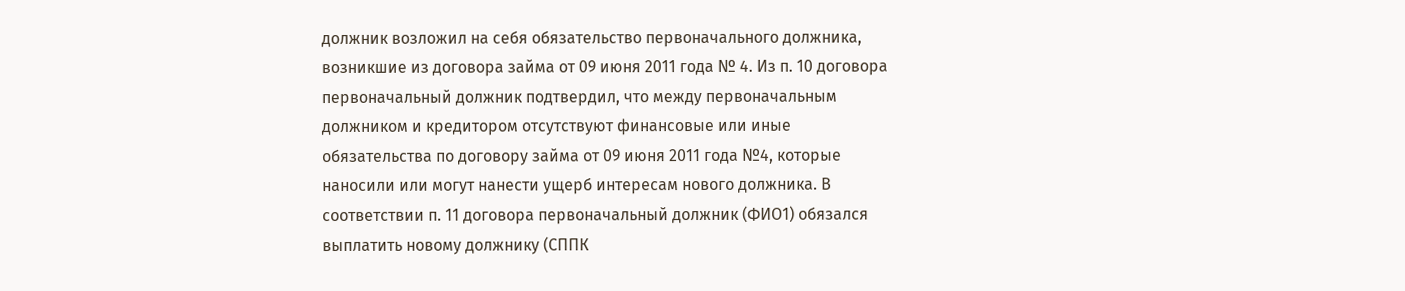должник возложил на себя обязательство первоначального должника, возникшие из договора займа от 09 июня 2011 года № 4. Из п. 10 договора первоначальный должник подтвердил, что между первоначальным должником и кредитором отсутствуют финансовые или иные обязательства по договору займа от 09 июня 2011 года №4, которые наносили или могут нанести ущерб интересам нового должника. В соответствии п. 11 договора первоначальный должник (ФИО1) обязался выплатить новому должнику (СППК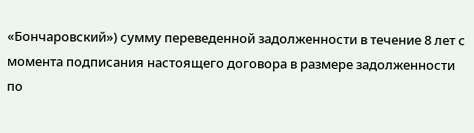«Бончаровский») сумму переведенной задолженности в течение 8 лет с момента подписания настоящего договора в размере задолженности по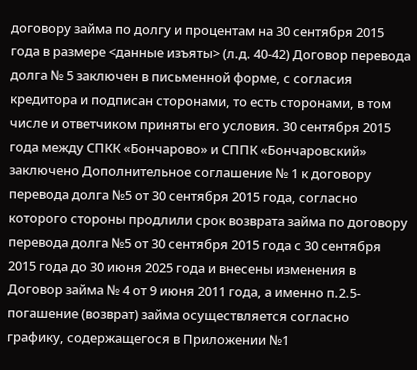договору займа по долгу и процентам на 30 сентября 2015 года в размере <данные изъяты> (л.д. 40-42) Договор перевода долга № 5 заключен в письменной форме, с согласия кредитора и подписан сторонами, то есть сторонами, в том числе и ответчиком приняты его условия. 30 сентября 2015 года между СПКК «Бончарово» и СППК «Бончаровский» заключено Дополнительное соглашение № 1 к договору перевода долга №5 от 30 сентября 2015 года, согласно которого стороны продлили срок возврата займа по договору перевода долга №5 от 30 сентября 2015 года с 30 сентября 2015 года до 30 июня 2025 года и внесены изменения в Договор займа № 4 от 9 июня 2011 года, а именно п.2.5- погашение (возврат) займа осуществляется согласно графику, содержащегося в Приложении №1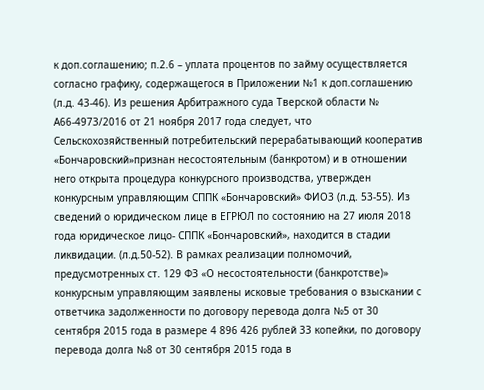к доп.соглашению; п.2.6 – уплата процентов по займу осуществляется согласно графику, содержащегося в Приложении №1 к доп.соглашению (л.д. 43-46). Из решения Арбитражного суда Тверской области № А66-4973/2016 от 21 ноября 2017 года следует, что Сельскохозяйственный потребительский перерабатывающий кооператив «Бончаровский»признан несостоятельным (банкротом) и в отношении него открыта процедура конкурсного производства, утвержден конкурсным управляющим СППК «Бончаровский» ФИО3 (л.д. 53-55). Из сведений о юридическом лице в ЕГРЮЛ по состоянию на 27 июля 2018 года юридическое лицо- СППК «Бончаровский», находится в стадии ликвидации. (л.д.50-52). В рамках реализации полномочий, предусмотренных ст. 129 ФЗ «О несостоятельности (банкротстве)» конкурсным управляющим заявлены исковые требования о взыскании с ответчика задолженности по договору перевода долга №5 от 30 сентября 2015 года в размере 4 896 426 рублей 33 копейки, по договору перевода долга №8 от 30 сентября 2015 года в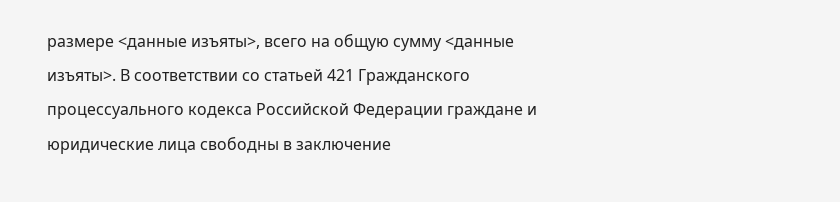размере <данные изъяты>, всего на общую сумму <данные изъяты>. В соответствии со статьей 421 Гражданского процессуального кодекса Российской Федерации граждане и юридические лица свободны в заключение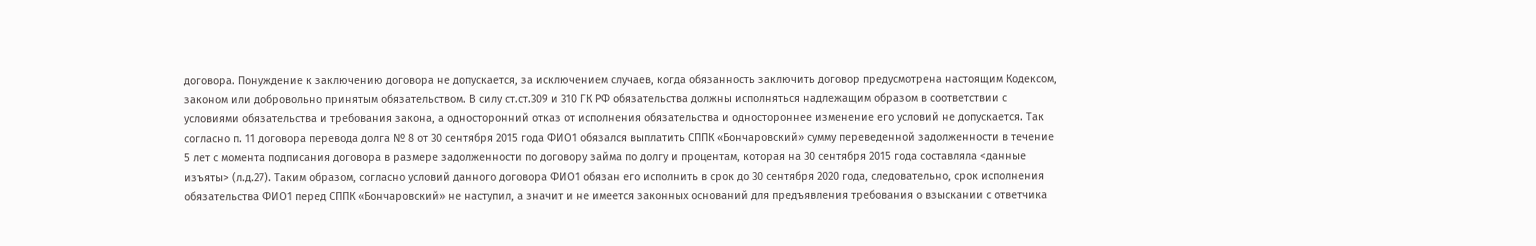договора. Понуждение к заключению договора не допускается, за исключением случаев, когда обязанность заключить договор предусмотрена настоящим Кодексом, законом или добровольно принятым обязательством. В силу ст.ст.309 и 310 ГК РФ обязательства должны исполняться надлежащим образом в соответствии с условиями обязательства и требования закона, а односторонний отказ от исполнения обязательства и одностороннее изменение его условий не допускается. Так согласно п. 11 договора перевода долга № 8 от 30 сентября 2015 года ФИО1 обязался выплатить СППК «Бончаровский» сумму переведенной задолженности в течение 5 лет с момента подписания договора в размере задолженности по договору займа по долгу и процентам, которая на 30 сентября 2015 года составляла <данные изъяты> (л.д.27). Таким образом, согласно условий данного договора ФИО1 обязан его исполнить в срок до 30 сентября 2020 года, следовательно, срок исполнения обязательства ФИО1 перед СППК «Бончаровский» не наступил, а значит и не имеется законных оснований для предъявления требования о взыскании с ответчика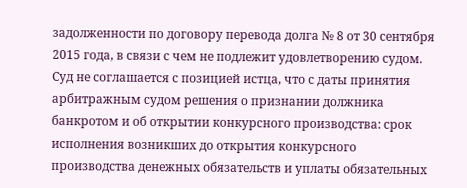задолженности по договору перевода долга № 8 от 30 сентября 2015 года, в связи с чем не подлежит удовлетворению судом. Суд не соглашается с позицией истца, что с даты принятия арбитражным судом решения о признании должника банкротом и об открытии конкурсного производства: срок исполнения возникших до открытия конкурсного производства денежных обязательств и уплаты обязательных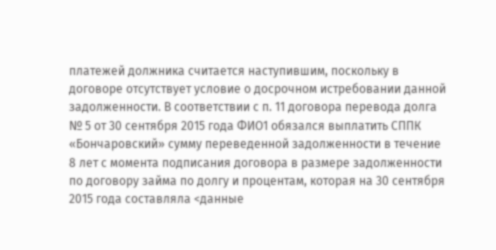платежей должника считается наступившим, поскольку в договоре отсутствует условие о досрочном истребовании данной задолженности. В соответствии с п. 11 договора перевода долга № 5 от 30 сентября 2015 года ФИО1 обязался выплатить СППК «Бончаровский» сумму переведенной задолженности в течение 8 лет с момента подписания договора в размере задолженности по договору займа по долгу и процентам, которая на 30 сентября 2015 года составляла <данные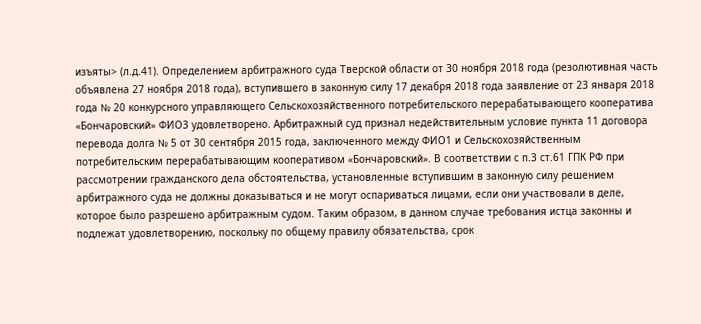изъяты> (л.д.41). Определением арбитражного суда Тверской области от 30 ноября 2018 года (резолютивная часть объявлена 27 ноября 2018 года), вступившего в законную силу 17 декабря 2018 года заявление от 23 января 2018 года № 20 конкурсного управляющего Сельскохозяйственного потребительского перерабатывающего кооператива «Бончаровский» ФИО3 удовлетворено. Арбитражный суд признал недействительным условие пункта 11 договора перевода долга № 5 от 30 сентября 2015 года, заключенного между ФИО1 и Сельскохозяйственным потребительским перерабатывающим кооперативом «Бончаровский». В соответствии с п.3 ст.61 ГПК РФ при рассмотрении гражданского дела обстоятельства, установленные вступившим в законную силу решением арбитражного суда не должны доказываться и не могут оспариваться лицами, если они участвовали в деле, которое было разрешено арбитражным судом. Таким образом, в данном случае требования истца законны и подлежат удовлетворению, поскольку по общему правилу обязательства, срок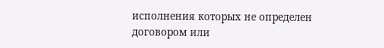исполнения которых не определен договором или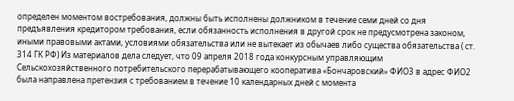определен моментом востребования, должны быть исполнены должником в течение семи дней со дня предъявления кредитором требования, если обязанность исполнения в другой срок не предусмотрена законом, иными правовыми актами, условиями обязательства или не вытекает из обычаев либо существа обязательства ( ст. 314 ГК РФ) Из материалов дела следует, что 09 апреля 2018 года конкурсным управляющим Сельскохозяйственного потребительского перерабатывающего кооператива «Бончаровский» ФИО3 в адрес ФИО2 была направлена претензия с требованием в течение 10 календарных дней с момента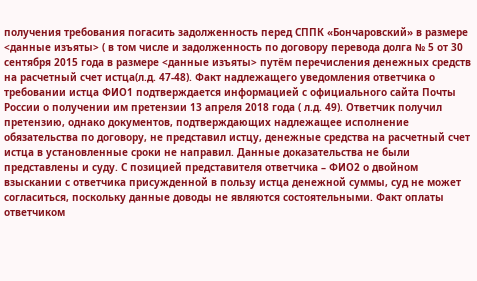получения требования погасить задолженность перед СППК «Бончаровский» в размере <данные изъяты> ( в том числе и задолженность по договору перевода долга № 5 от 30 сентября 2015 года в размере <данные изъяты> путём перечисления денежных средств на расчетный счет истца(л.д. 47-48). Факт надлежащего уведомления ответчика о требовании истца ФИО1 подтверждается информацией с официального сайта Почты России о получении им претензии 13 апреля 2018 года ( л.д. 49). Ответчик получил претензию, однако документов, подтверждающих надлежащее исполнение обязательства по договору, не представил истцу, денежные средства на расчетный счет истца в установленные сроки не направил. Данные доказательства не были представлены и суду. С позицией представителя ответчика – ФИО2 о двойном взыскании с ответчика присужденной в пользу истца денежной суммы, суд не может согласиться, поскольку данные доводы не являются состоятельными. Факт оплаты ответчиком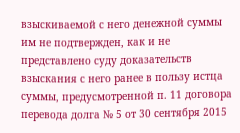взыскиваемой с него денежной суммы им не подтвержден, как и не представлено суду доказательств взыскания с него ранее в пользу истца суммы, предусмотренной п. 11 договора перевода долга № 5 от 30 сентября 2015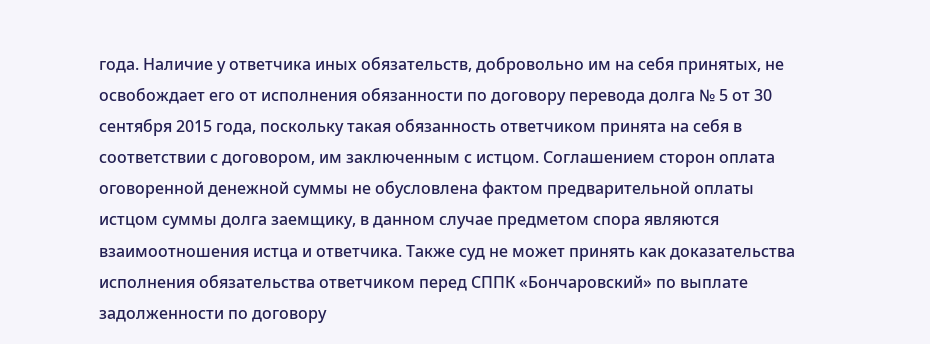года. Наличие у ответчика иных обязательств, добровольно им на себя принятых, не освобождает его от исполнения обязанности по договору перевода долга № 5 от 30 сентября 2015 года, поскольку такая обязанность ответчиком принята на себя в соответствии с договором, им заключенным с истцом. Соглашением сторон оплата оговоренной денежной суммы не обусловлена фактом предварительной оплаты истцом суммы долга заемщику, в данном случае предметом спора являются взаимоотношения истца и ответчика. Также суд не может принять как доказательства исполнения обязательства ответчиком перед СППК «Бончаровский» по выплате задолженности по договору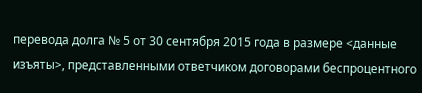перевода долга № 5 от 30 сентября 2015 года в размере <данные изъяты>, представленными ответчиком договорами беспроцентного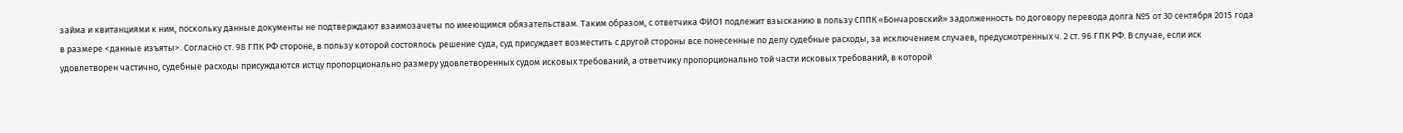займа и квитанциями к ним, поскольку данные документы не подтверждают взаимозачеты по имеющимся обязательствам. Таким образом, с ответчика ФИО1 подлежит взысканию в пользу СППК «Бончаровский» задолженность по договору перевода долга №5 от 30 сентября 2015 года в размере <данные изъяты>. Согласно ст. 98 ГПК РФ стороне, в пользу которой состоялось решение суда, суд присуждает возместить с другой стороны все понесенные по делу судебные расходы, за исключением случаев, предусмотренных ч. 2 ст. 96 ГПК РФ. В случае, если иск удовлетворен частично, судебные расходы присуждаются истцу пропорционально размеру удовлетворенных судом исковых требований, а ответчику пропорционально той части исковых требований, в которой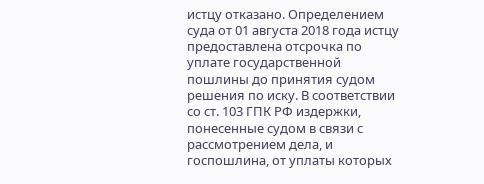истцу отказано. Определением суда от 01 августа 2018 года истцу предоставлена отсрочка по уплате государственной пошлины до принятия судом решения по иску. В соответствии со ст. 103 ГПК РФ издержки, понесенные судом в связи с рассмотрением дела, и госпошлина, от уплаты которых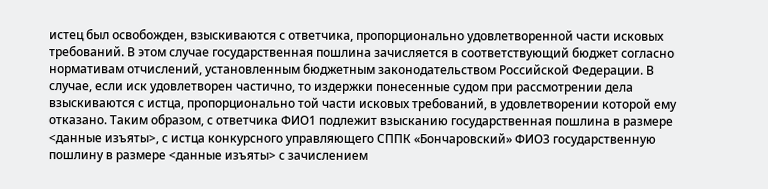истец был освобожден, взыскиваются с ответчика, пропорционально удовлетворенной части исковых требований. В этом случае государственная пошлина зачисляется в соответствующий бюджет согласно нормативам отчислений, установленным бюджетным законодательством Российской Федерации. В случае, если иск удовлетворен частично, то издержки понесенные судом при рассмотрении дела взыскиваются с истца, пропорционально той части исковых требований, в удовлетворении которой ему отказано. Таким образом, с ответчика ФИО1 подлежит взысканию государственная пошлина в размере <данные изъяты>, с истца конкурсного управляющего СППК «Бончаровский» ФИО3 государственную пошлину в размере <данные изъяты> с зачислением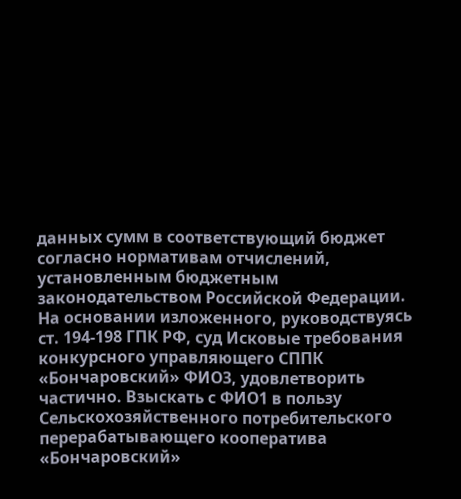данных сумм в соответствующий бюджет согласно нормативам отчислений, установленным бюджетным законодательством Российской Федерации. На основании изложенного, руководствуясь ст. 194-198 ГПК РФ, суд Исковые требования конкурсного управляющего СППК «Бончаровский» ФИО3, удовлетворить частично. Взыскать с ФИО1 в пользу Сельскохозяйственного потребительского перерабатывающего кооператива «Бончаровский»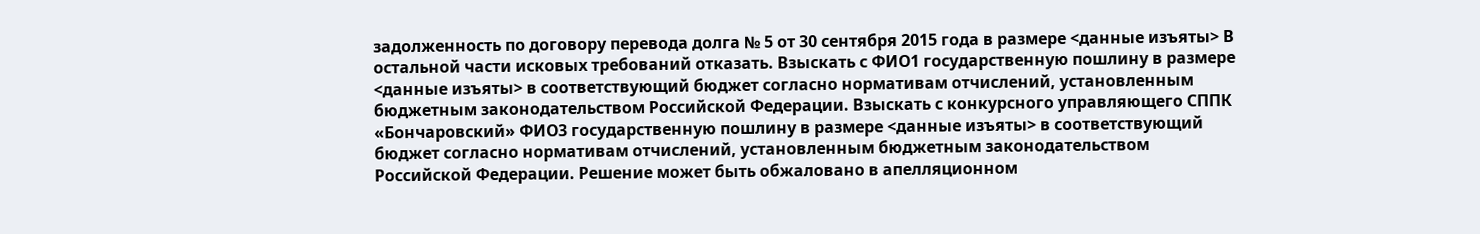задолженность по договору перевода долга № 5 от 30 сентября 2015 года в размере <данные изъяты> В остальной части исковых требований отказать. Взыскать с ФИО1 государственную пошлину в размере <данные изъяты> в соответствующий бюджет согласно нормативам отчислений, установленным бюджетным законодательством Российской Федерации. Взыскать с конкурсного управляющего СППК «Бончаровский» ФИО3 государственную пошлину в размере <данные изъяты> в соответствующий бюджет согласно нормативам отчислений, установленным бюджетным законодательством Российской Федерации. Решение может быть обжаловано в апелляционном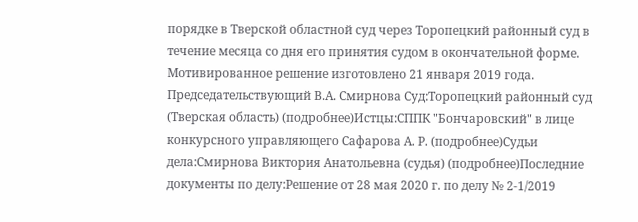порядке в Тверской областной суд через Торопецкий районный суд в течение месяца со дня его принятия судом в окончательной форме. Мотивированное решение изготовлено 21 января 2019 года. Председательствующий В.А. Смирнова Суд:Торопецкий районный суд (Тверская область) (подробнее)Истцы:СППК "Бончаровский" в лице конкурсного управляющего Сафарова А. Р. (подробнее)Судьи дела:Смирнова Виктория Анатольевна (судья) (подробнее)Последние документы по делу:Решение от 28 мая 2020 г. по делу № 2-1/2019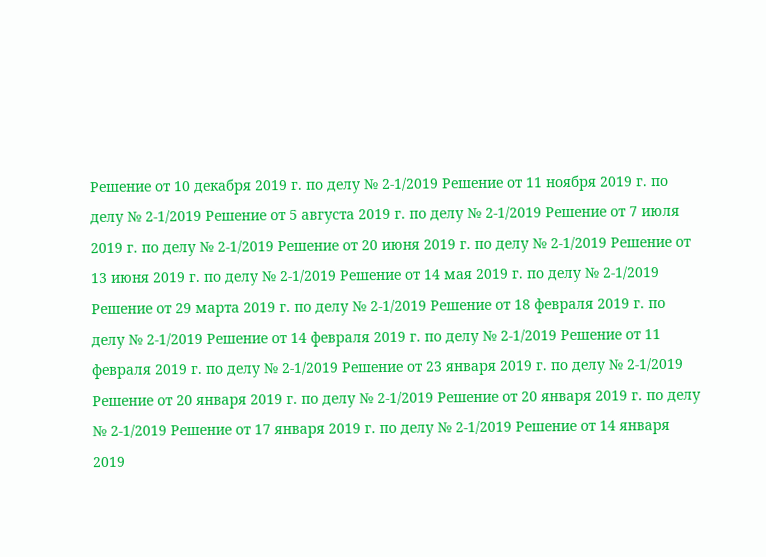Решение от 10 декабря 2019 г. по делу № 2-1/2019 Решение от 11 ноября 2019 г. по делу № 2-1/2019 Решение от 5 августа 2019 г. по делу № 2-1/2019 Решение от 7 июля 2019 г. по делу № 2-1/2019 Решение от 20 июня 2019 г. по делу № 2-1/2019 Решение от 13 июня 2019 г. по делу № 2-1/2019 Решение от 14 мая 2019 г. по делу № 2-1/2019 Решение от 29 марта 2019 г. по делу № 2-1/2019 Решение от 18 февраля 2019 г. по делу № 2-1/2019 Решение от 14 февраля 2019 г. по делу № 2-1/2019 Решение от 11 февраля 2019 г. по делу № 2-1/2019 Решение от 23 января 2019 г. по делу № 2-1/2019 Решение от 20 января 2019 г. по делу № 2-1/2019 Решение от 20 января 2019 г. по делу № 2-1/2019 Решение от 17 января 2019 г. по делу № 2-1/2019 Решение от 14 января 2019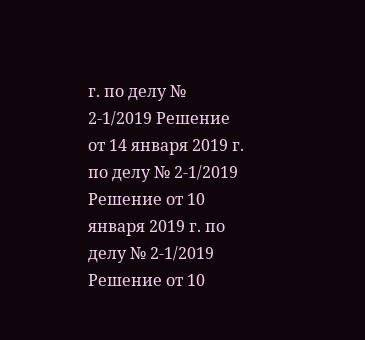г. по делу № 2-1/2019 Решение от 14 января 2019 г. по делу № 2-1/2019 Решение от 10 января 2019 г. по делу № 2-1/2019 Решение от 10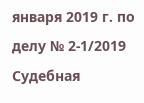января 2019 г. по делу № 2-1/2019 Судебная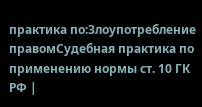практика по:Злоупотребление правомСудебная практика по применению нормы ст. 10 ГК РФ |